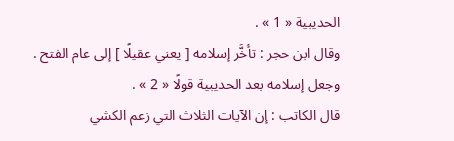الحديبية « 1 » .
وقال ابن حجر : تأخَّر إسلامه [ يعني عقيلًا ] إلى عام الفتح .
وجعل إسلامه بعد الحديبية قولًا « 2 » .
قال الكاتب : إن الآيات الثلاث التي زعم الكشي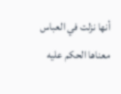أنها نزلت في العباس معناها الحكم عليه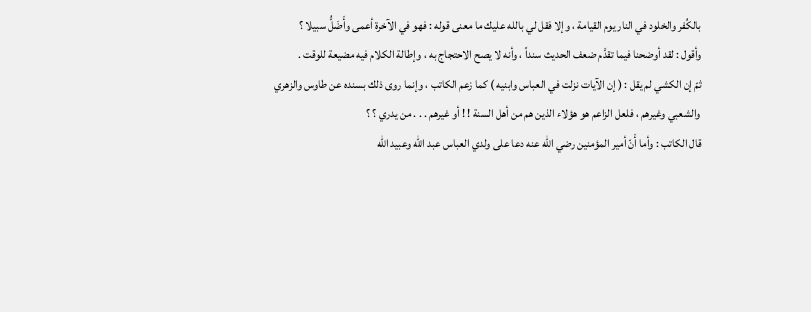بالكُفر والخلود في النار يوم القيامة ، وإلا فقل لي بالله عليك ما معنى قوله : فهو في الآخرة أعمى وأَضَلُّ سبيلا ؟
وأقول : لقد أوضحنا فيما تقدَّم ضعف الحديث سنداً ، وأنه لا يصح الاحتجاج به ، وإطالة الكلام فيه مضيعة للوقت .
ثمّ إن الكشي لم يقل : ( إن الآيات نزلت في العباس وابنيه ) كما زعم الكاتب ، وإنما روى ذلك بسنده عن طاوس والزهري والشعبي وغيرهم ، فلعل الزاعم هو هؤلاء الذين هم من أهل السنة ! ! أو غيرهم . . . من يدري ؟ ؟
قال الكاتب : وأما أَنّ أمير المؤمنين رضي الله عنه دعا على ولدي العباس عبد الله وعبيد الله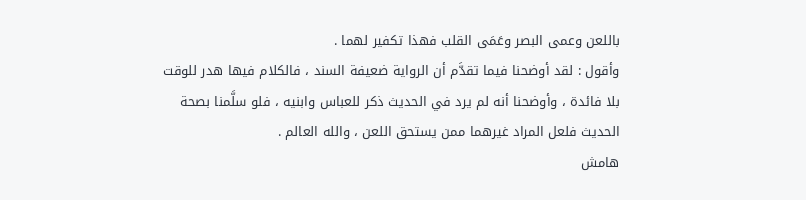باللعن وعمى البصر وعَمَى القلب فهذا تكفير لهما .
وأقول : لقد أوضحنا فيما تقدَّم أن الرواية ضعيفة السند ، فالكلام فيها هدر للوقت بلا فائدة ، وأوضحنا أنه لم يرد في الحديث ذكر للعباس وابنيه ، فلو سلَّمنا بصحة الحديث فلعل المراد غيرهما ممن يستحق اللعن ، والله العالم .
هامش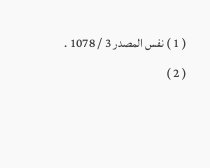( 1 ) نفس المصدر 3 / 1078 .
( 2 )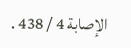الإصابة 4 / 438 .